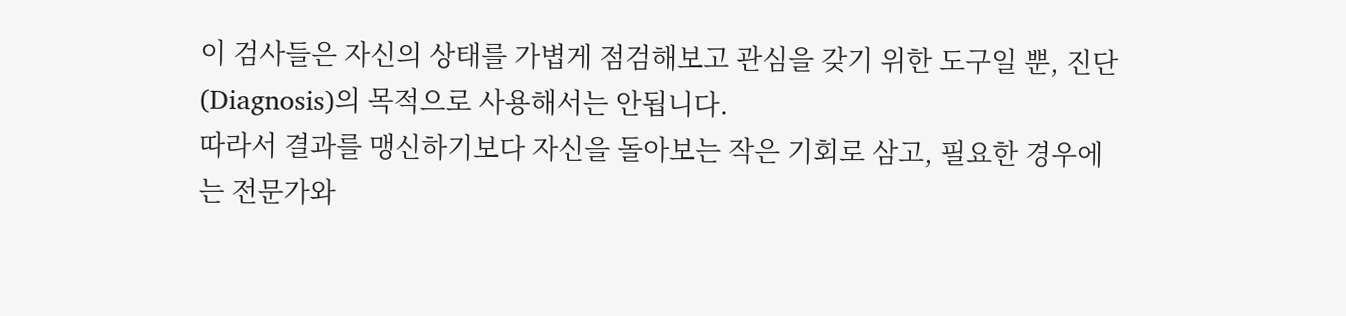이 검사들은 자신의 상태를 가볍게 점검해보고 관심을 갖기 위한 도구일 뿐, 진단(Diagnosis)의 목적으로 사용해서는 안됩니다.
따라서 결과를 맹신하기보다 자신을 돌아보는 작은 기회로 삼고, 필요한 경우에는 전문가와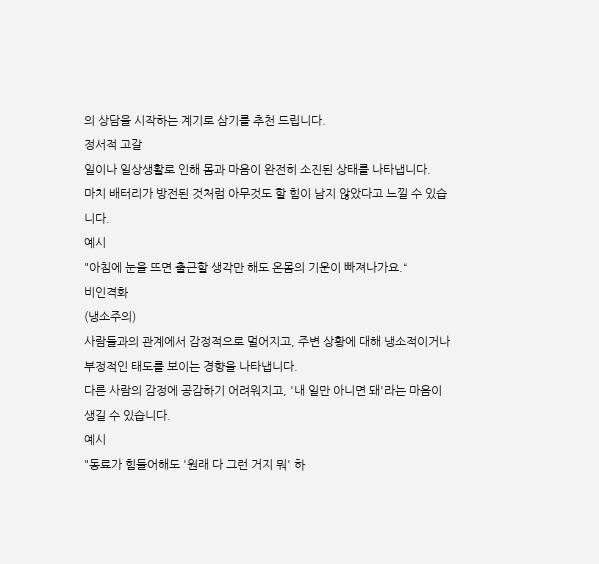의 상담을 시작하는 계기로 삼기를 추천 드립니다.
정서적 고갈
일이나 일상생활로 인해 몸과 마음이 완전히 소진된 상태를 나타냅니다.
마치 배터리가 방전된 것처럼 아무것도 할 힘이 남지 않았다고 느낄 수 있습니다.
예시
"아침에 눈을 뜨면 출근할 생각만 해도 온몸의 기운이 빠져나가요.“
비인격화
(냉소주의)
사람들과의 관계에서 감정적으로 멀어지고, 주변 상황에 대해 냉소적이거나 부정적인 태도를 보이는 경향을 나타냅니다.
다른 사람의 감정에 공감하기 어려워지고, '내 일만 아니면 돼'라는 마음이 생길 수 있습니다.
예시
"동료가 힘들어해도 '원래 다 그런 거지 뭐' 하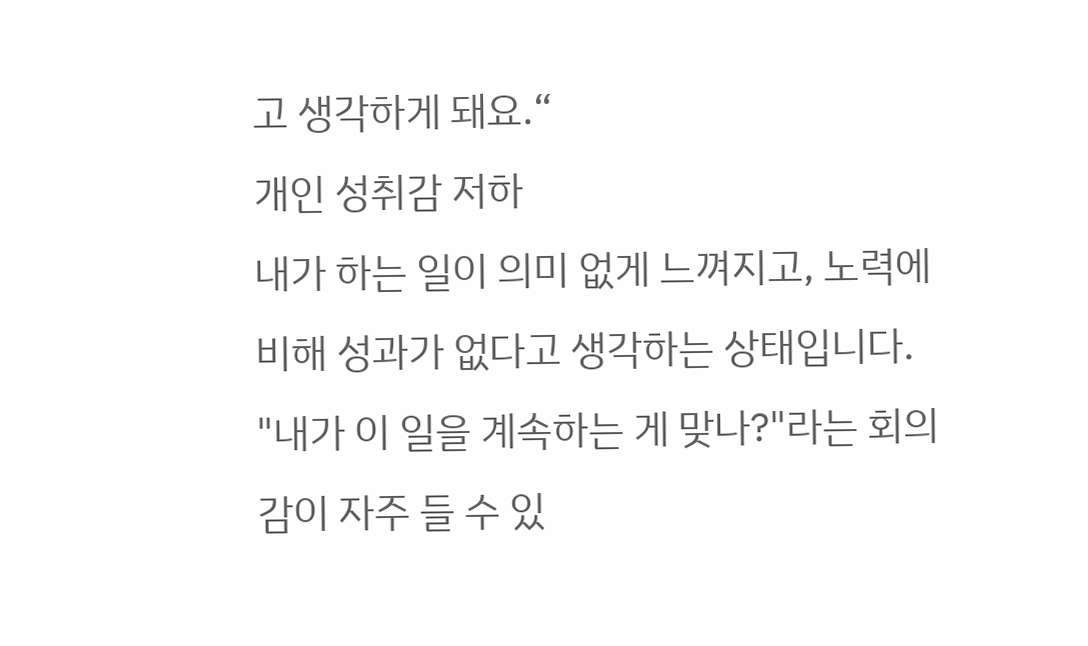고 생각하게 돼요.“
개인 성취감 저하
내가 하는 일이 의미 없게 느껴지고, 노력에 비해 성과가 없다고 생각하는 상태입니다.
"내가 이 일을 계속하는 게 맞나?"라는 회의감이 자주 들 수 있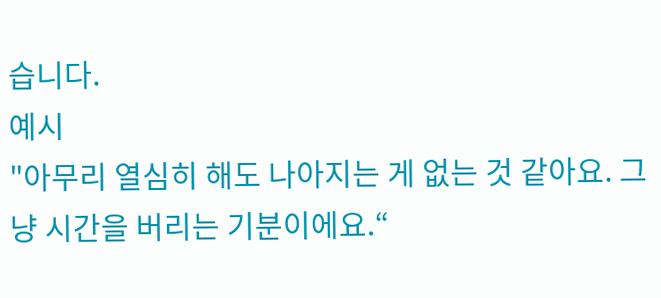습니다.
예시
"아무리 열심히 해도 나아지는 게 없는 것 같아요. 그냥 시간을 버리는 기분이에요.“